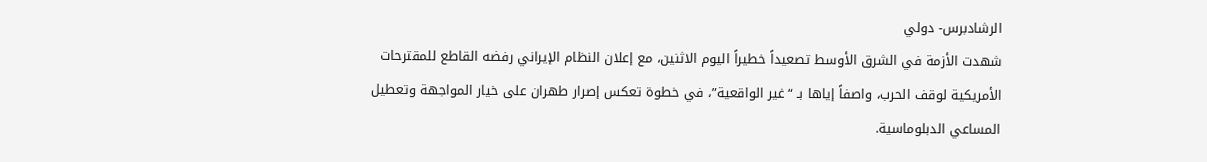الرشادبرس- دولي
شهدت الأزمة في الشرق الأوسط تصعيداً خطيراً اليوم الاثنين، مع إعلان النظام الإيراني رفضه القاطع للمقترحات الأمريكية لوقف الحرب، واصفاً إياها بـ “غير الواقعية”، في خطوة تعكس إصرار طهران على خيار المواجهة وتعطيل المساعي الدبلوماسية.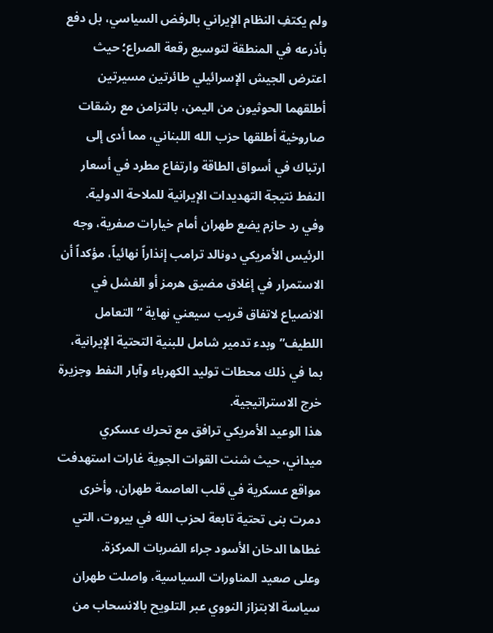ولم يكتفِ النظام الإيراني بالرفض السياسي، بل دفع بأذرعه في المنطقة لتوسيع رقعة الصراع؛ حيث اعترض الجيش الإسرائيلي طائرتين مسيرتين أطلقهما الحوثيون من اليمن، بالتزامن مع رشقات صاروخية أطلقها حزب الله اللبناني، مما أدى إلى ارتباك في أسواق الطاقة وارتفاع مطرد في أسعار النفط نتيجة التهديدات الإيرانية للملاحة الدولية.
وفي رد حازم يضع طهران أمام خيارات صفرية، وجه الرئيس الأمريكي دونالد ترامب إنذاراً نهائياً، مؤكداً أن الاستمرار في إغلاق مضيق هرمز أو الفشل في الانصياع لاتفاق قريب سيعني نهاية “التعامل اللطيف” وبدء تدمير شامل للبنية التحتية الإيرانية، بما في ذلك محطات توليد الكهرباء وآبار النفط وجزيرة خرج الاستراتيجية.
هذا الوعيد الأمريكي ترافق مع تحرك عسكري ميداني، حيث شنت القوات الجوية غارات استهدفت مواقع عسكرية في قلب العاصمة طهران، وأخرى دمرت بنى تحتية تابعة لحزب الله في بيروت، التي غطاها الدخان الأسود جراء الضربات المركزة.
وعلى صعيد المناورات السياسية، واصلت طهران سياسة الابتزاز النووي عبر التلويح بالانسحاب من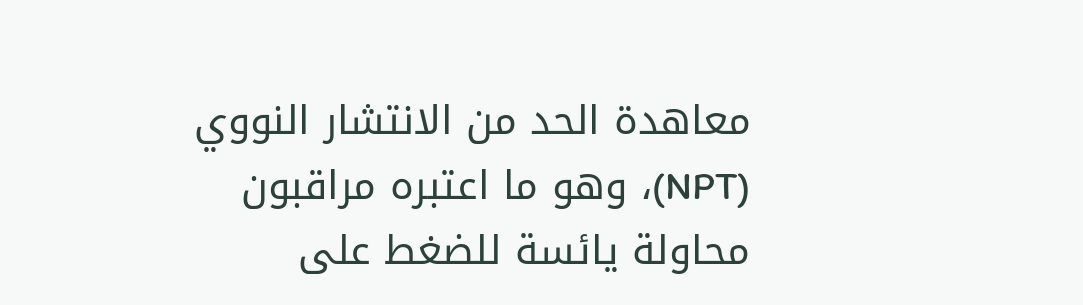معاهدة الحد من الانتشار النووي (NPT)، وهو ما اعتبره مراقبون محاولة يائسة للضغط على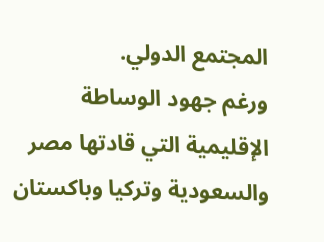المجتمع الدولي.
ورغم جهود الوساطة الإقليمية التي قادتها مصر والسعودية وتركيا وباكستان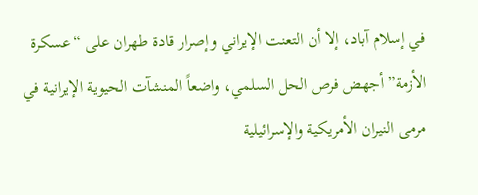في إسلام آباد، إلا أن التعنت الإيراني وإصرار قادة طهران على “عسكرة الأزمة” أجهض فرص الحل السلمي، واضعاً المنشآت الحيوية الإيرانية في مرمى النيران الأمريكية والإسرائيلية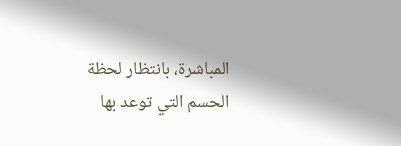المباشرة، بانتظار لحظة الحسم التي توعد بها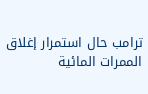ترامب حال استمرار إغلاق الممرات المائية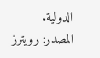الدولية.
المصدر: رويترز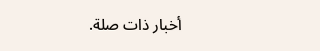أخبار ذات صلة.